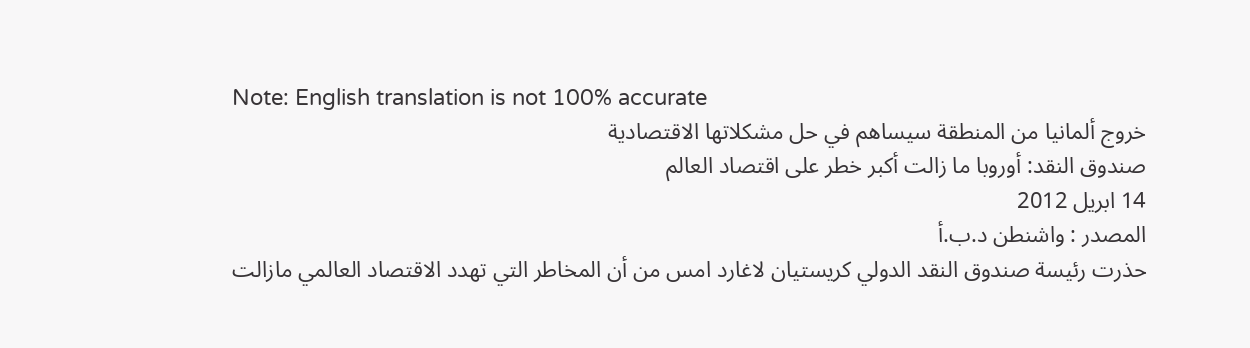Note: English translation is not 100% accurate
خروج ألمانيا من المنطقة سيساهم في حل مشكلاتها الاقتصادية
صندوق النقد: أوروبا ما زالت أكبر خطر على اقتصاد العالم
14 ابريل 2012
المصدر : واشنطن د.ب.أ
حذرت رئيسة صندوق النقد الدولي كريستيان لاغارد امس من أن المخاطر التي تهدد الاقتصاد العالمي مازالت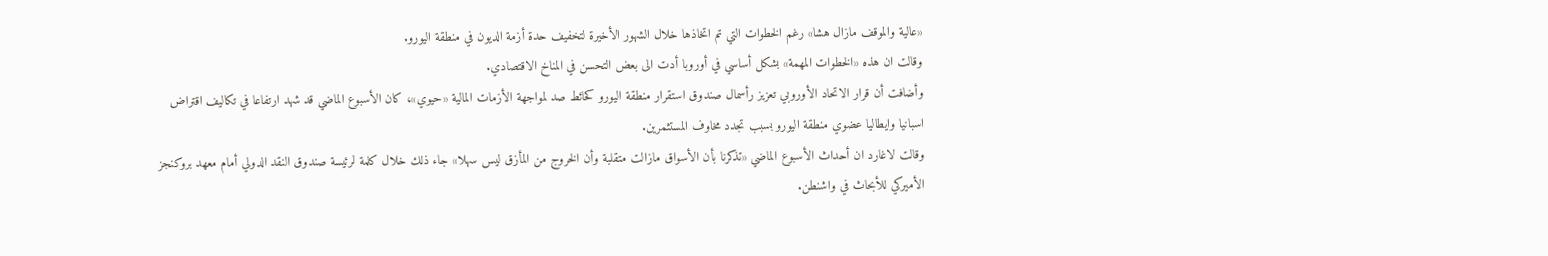«عالية والموقف مازال هشا» رغم الخطوات التي تم اتخاذها خلال الشهور الأخيرة لتخفيف حدة أزمة الديون في منطقة اليورو.
وقالت ان هذه «الخطوات المهمة» بشكل أساسي في أوروبا أدت الى بعض التحسن في المناخ الاقتصادي.
وأضافت أن قرار الاتحاد الأوروبي تعزيز رأسمال صندوق استقرار منطقة اليورو كحائط صد لمواجهة الأزمات المالية «حيوي»، كان الأسبوع الماضي قد شهد ارتفاعا في تكاليف اقتراض اسبانيا وايطاليا عضوي منطقة اليورو بسبب تجدد مخاوف المستثمرين.
وقالت لاغارد ان أحداث الأسبوع الماضي «تذكرنا بأن الأسواق مازالت متقلبة وأن الخروج من المأزق ليس سهلا» جاء ذلك خلال كلمة لرئيسة صندوق النقد الدولي أمام معهد بروكنجز الأميركي للأبحاث في واشنطن.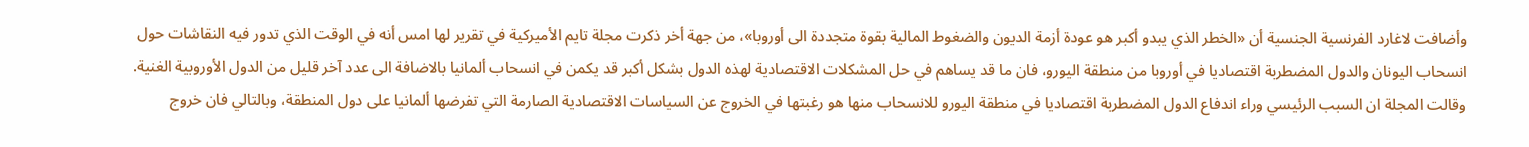وأضافت لاغارد الفرنسية الجنسية أن «الخطر الذي يبدو أكبر هو عودة أزمة الديون والضغوط المالية بقوة متجددة الى أوروبا»، من جهة أخر ذكرت مجلة تايم الأميركية في تقرير لها امس أنه في الوقت الذي تدور فيه النقاشات حول انسحاب اليونان والدول المضطربة اقتصاديا في أوروبا من منطقة اليورو، فان ما قد يساهم في حل المشكلات الاقتصادية لهذه الدول بشكل أكبر قد يكمن في انسحاب ألمانيا بالاضافة الى عدد آخر قليل من الدول الأوروبية الغنية.
وقالت المجلة ان السبب الرئيسي وراء اندفاع الدول المضطربة اقتصاديا في منطقة اليورو للانسحاب منها هو رغبتها في الخروج عن السياسات الاقتصادية الصارمة التي تفرضها ألمانيا على دول المنطقة، وبالتالي فان خروج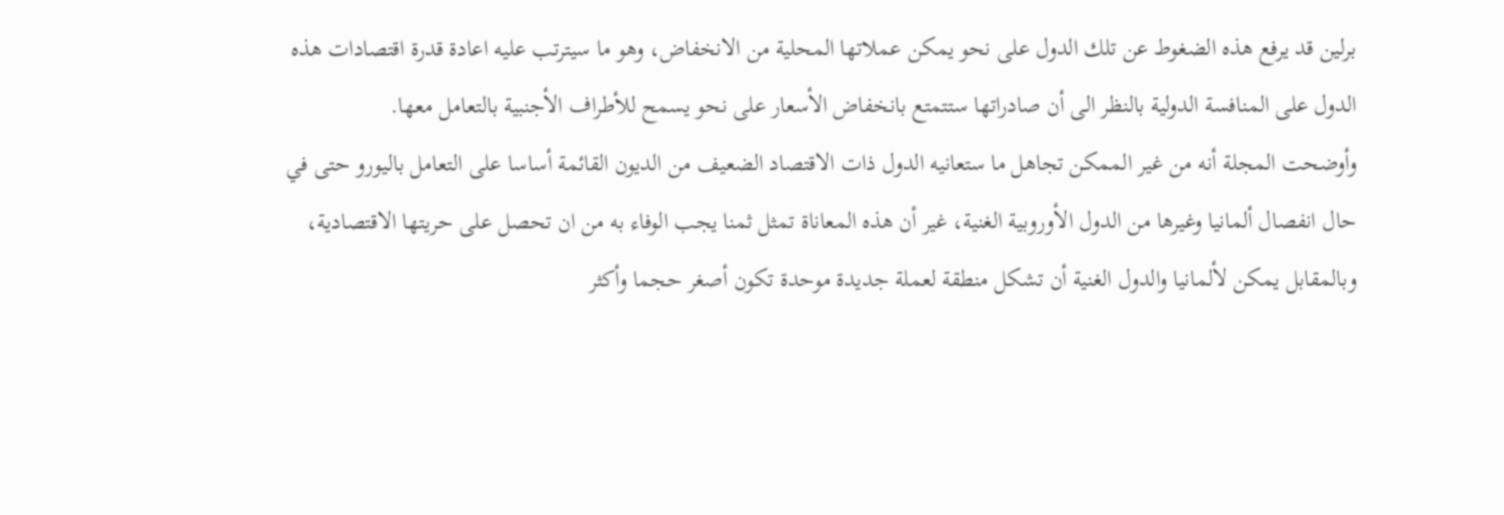برلين قد يرفع هذه الضغوط عن تلك الدول على نحو يمكن عملاتها المحلية من الانخفاض، وهو ما سيترتب عليه اعادة قدرة اقتصادات هذه الدول على المنافسة الدولية بالنظر الى أن صادراتها ستتمتع بانخفاض الأسعار على نحو يسمح للأطراف الأجنبية بالتعامل معها.
وأوضحت المجلة أنه من غير الممكن تجاهل ما ستعانيه الدول ذات الاقتصاد الضعيف من الديون القائمة أساسا على التعامل باليورو حتى في حال انفصال ألمانيا وغيرها من الدول الأوروبية الغنية، غير أن هذه المعاناة تمثل ثمنا يجب الوفاء به من ان تحصل على حريتها الاقتصادية، وبالمقابل يمكن لألمانيا والدول الغنية أن تشكل منطقة لعملة جديدة موحدة تكون أصغر حجما وأكثر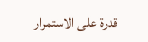قدرة على الاستمرار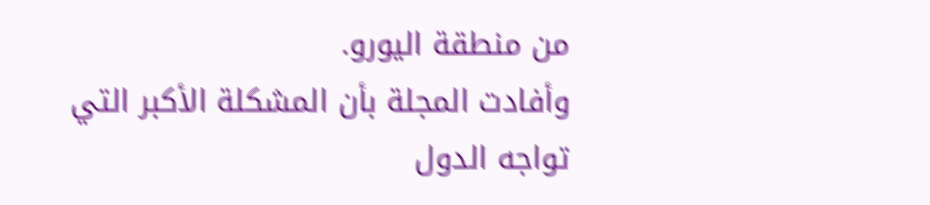من منطقة اليورو.
وأفادت المجلة بأن المشكلة الأكبر التي تواجه الدول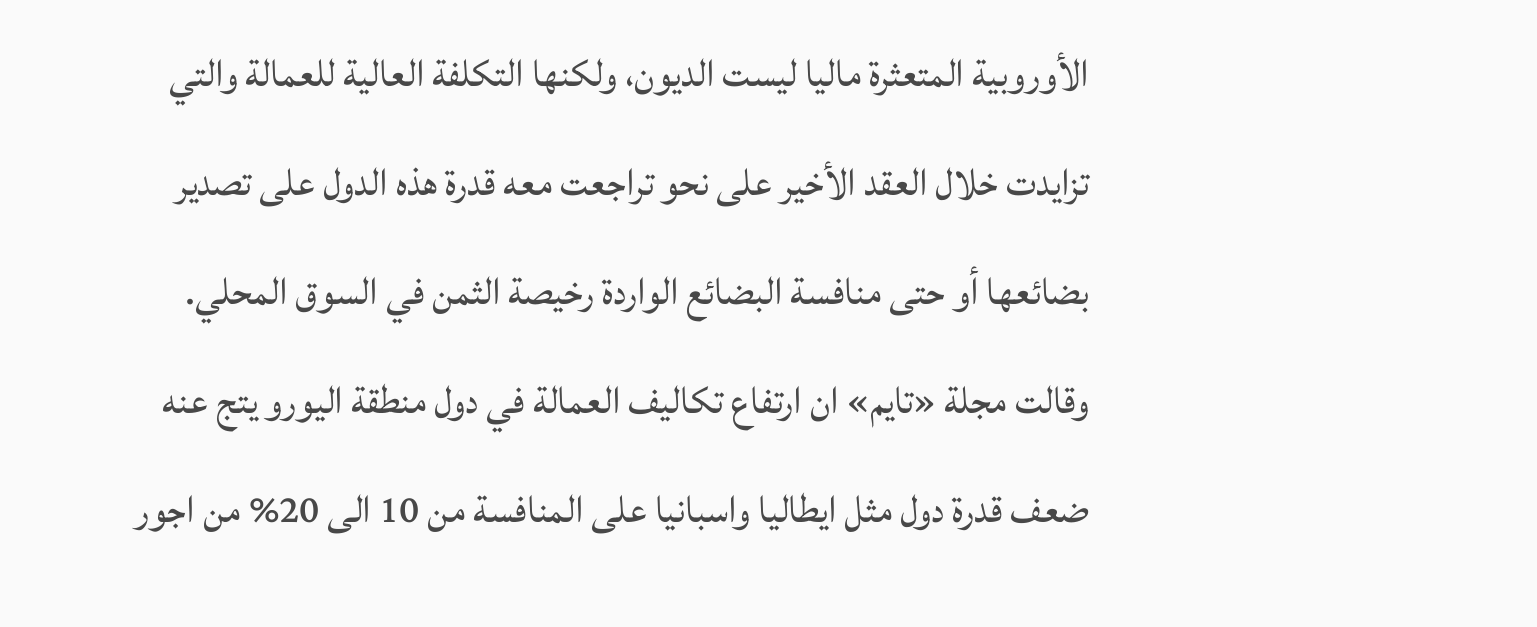الأوروبية المتعثرة ماليا ليست الديون، ولكنها التكلفة العالية للعمالة والتي تزايدت خلال العقد الأخير على نحو تراجعت معه قدرة هذه الدول على تصدير بضائعها أو حتى منافسة البضائع الواردة رخيصة الثمن في السوق المحلي.
وقالت مجلة «تايم» ان ارتفاع تكاليف العمالة في دول منطقة اليورو يتج عنه ضعف قدرة دول مثل ايطاليا واسبانيا على المنافسة من 10 الى 20% من اجور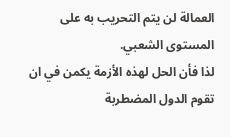العمالة لن يتم التحريب به على المستوى الشعبي.
لذا فأن الحل لهذه الأزمة يكمن في ان تقوم الدول المضطربة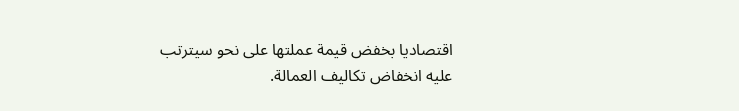اقتصاديا بخفض قيمة عملتها على نحو سيترتب عليه انخفاض تكاليف العمالة.